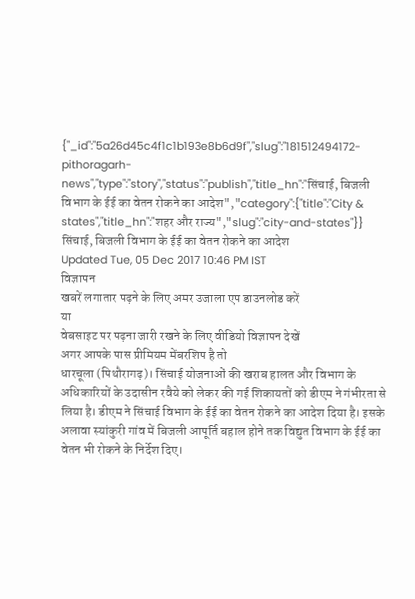{"_id":"5a26d45c4f1c1b193e8b6d9f","slug":"181512494172-pithoragarh-news","type":"story","status":"publish","title_hn":"सिंचाई, बिजली विभाग के ईई का वेतन रोकने का आदेश","category":{"title":"City & states","title_hn":"शहर और राज्य","slug":"city-and-states"}}
सिंचाई, बिजली विभाग के ईई का वेतन रोकने का आदेश
Updated Tue, 05 Dec 2017 10:46 PM IST
विज्ञापन
खबरें लगातार पढ़ने के लिए अमर उजाला एप डाउनलोड करें
या
वेबसाइट पर पढ़ना जारी रखने के लिए वीडियो विज्ञापन देखें
अगर आपके पास प्रीमियम मेंबरशिप है तो
धारचूला (पिथौरागढ़)। सिंचाई योजनाओं की खराब हालत और विभाग के अधिकारियों के उदासीन रवैये को लेकर की गई शिकायतों को डीएम ने गंभीरता से लिया है। डीएम ने सिंचाई विभाग के ईई का वेतन रोकने का आदेश दिया है। इसके अलावा स्यांकुरी गांव में बिजली आपूर्ति बहाल होने तक विद्युत विभाग के ईई का वेतन भी रोकने के निर्देश दिए।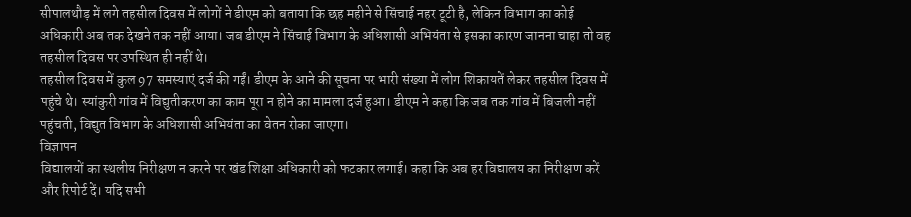सीपालथौड़ में लगे तहसील दिवस में लोगों ने डीएम को बताया कि छह महीने से सिंचाई नहर टूटी है, लेकिन विभाग का कोई अधिकारी अब तक देखने तक नहीं आया। जब डीएम ने सिंचाई विभाग के अधिशासी अभियंता से इसका कारण जानना चाहा तो वह तहसील दिवस पर उपस्थित ही नहीं थे।
तहसील दिवस में कुल 97 समस्याएं दर्ज की गईं। डीएम के आने की सूचना पर भारी संख्या में लोग शिकायतें लेकर तहसील दिवस में पहुंचे थे। स्यांकुरी गांव में विद्युतीकरण का काम पूरा न होने का मामला दर्ज हुआ। डीएम ने कहा कि जब तक गांव में बिजली नहीं पहुंचती, विद्युत विभाग के अधिशासी अभियंता का वेतन रोका जाएगा।
विज्ञापन
विद्यालयों का स्थलीय निरीक्षण न करने पर खंड शिक्षा अधिकारी को फटकार लगाई। कहा कि अब हर विद्यालय का निरीक्षण करें और रिपोर्ट दें। यदि सभी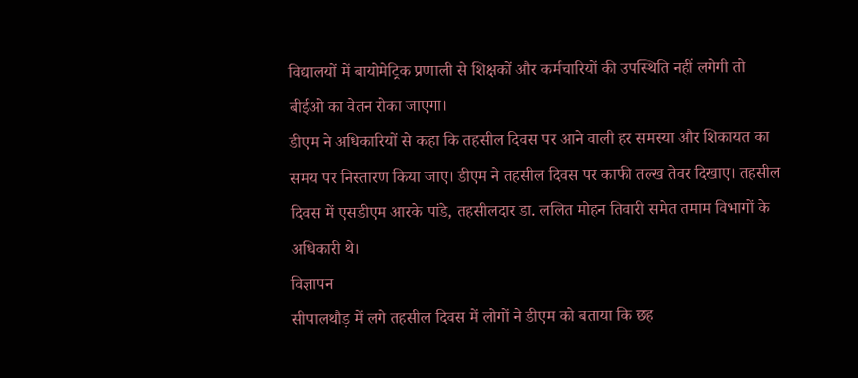विद्यालयों में बायोमेट्रिक प्रणाली से शिक्षकों और कर्मचारियों की उपस्थिति नहीं लगेगी तो बीईओ का वेतन रोका जाएगा।
डीएम ने अधिकारियों से कहा कि तहसील दिवस पर आने वाली हर समस्या और शिकायत का समय पर निस्तारण किया जाए। डीएम ने तहसील दिवस पर काफी तल्ख तेवर दिखाए। तहसील दिवस में एसडीएम आरके पांडे, तहसीलदार डा. ललित मोहन तिवारी समेत तमाम विभागों के अधिकारी थे।
विज्ञापन
सीपालथौड़ में लगे तहसील दिवस में लोगों ने डीएम को बताया कि छह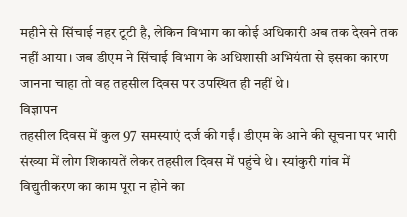महीने से सिंचाई नहर टूटी है, लेकिन विभाग का कोई अधिकारी अब तक देखने तक नहीं आया। जब डीएम ने सिंचाई विभाग के अधिशासी अभियंता से इसका कारण जानना चाहा तो वह तहसील दिवस पर उपस्थित ही नहीं थे।
विज्ञापन
तहसील दिवस में कुल 97 समस्याएं दर्ज की गईं। डीएम के आने की सूचना पर भारी संख्या में लोग शिकायतें लेकर तहसील दिवस में पहुंचे थे। स्यांकुरी गांव में विद्युतीकरण का काम पूरा न होने का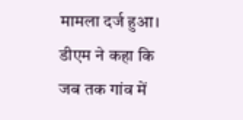मामला दर्ज हुआ। डीएम ने कहा कि जब तक गांव में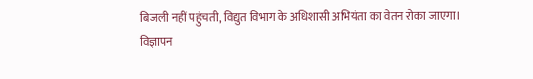बिजली नहीं पहुंचती, विद्युत विभाग के अधिशासी अभियंता का वेतन रोका जाएगा।
विज्ञापन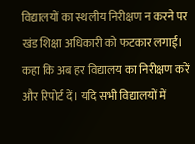विद्यालयों का स्थलीय निरीक्षण न करने पर खंड शिक्षा अधिकारी को फटकार लगाई। कहा कि अब हर विद्यालय का निरीक्षण करें और रिपोर्ट दें। यदि सभी विद्यालयों में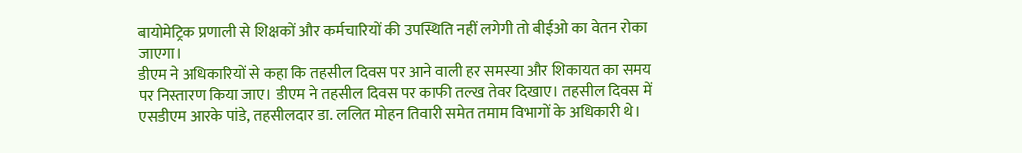बायोमेट्रिक प्रणाली से शिक्षकों और कर्मचारियों की उपस्थिति नहीं लगेगी तो बीईओ का वेतन रोका जाएगा।
डीएम ने अधिकारियों से कहा कि तहसील दिवस पर आने वाली हर समस्या और शिकायत का समय पर निस्तारण किया जाए। डीएम ने तहसील दिवस पर काफी तल्ख तेवर दिखाए। तहसील दिवस में एसडीएम आरके पांडे, तहसीलदार डा. ललित मोहन तिवारी समेत तमाम विभागों के अधिकारी थे।